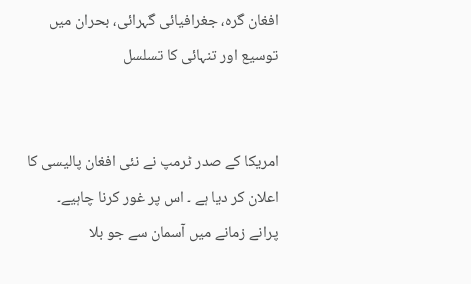افغان گرہ، جغرافیائی گہرائی، بحران میں توسیع اور تنہائی کا تسلسل


امریکا کے صدر ٹرمپ نے نئی افغان پالیسی کا اعلان کر دیا ہے ۔ اس پر غور کرنا چاہیے۔ پرانے زمانے میں آسمان سے جو بلا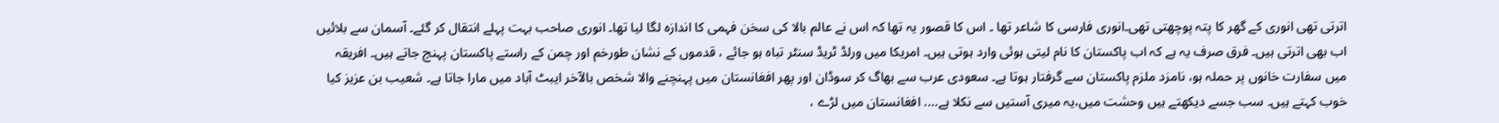اترتی تھی انوری کے گھر کا پتہ پوچھتی تھی۔انوری فارسی کا شاعر تھا ۔ اس کا قصور یہ تھا کہ اس نے عالم بالا کی سخن فہمی کا اندازہ لگا لیا تھا۔ انوری صاحب بہت پہلے انتقال کر گئے۔ آسمان سے بلائیں اب بھی اترتی ہیں۔ فرق صرف یہ ہے کہ اب پاکستان کا نام لیتی ہوئی وارد ہوتی ہیں۔ امریکا میں ورلڈ ٹریڈ سنٹر تباہ ہو جائے ، قدموں کے نشان طورخم اور چمن کے راستے پاکستان پہنچ جاتے ہیں۔ افریقہ میں سفارت خانوں پر حملہ ہو، نامزد ملزم پاکستان سے گرفتار ہوتا ہے۔ سعودی عرب سے بھاگ کر سوڈان اور پھر افغانستان میں پہنچنے والا شخص بالآخر ایبٹ آباد میں مارا جاتا ہے۔ شعیب بن عزیز کیا خوب کہتے ہیں۔ سب جسے دیکھتے ہیں وحشت میں،یہ میری آستیں سے نکلا ہے…. افغانستان میں لڑے ،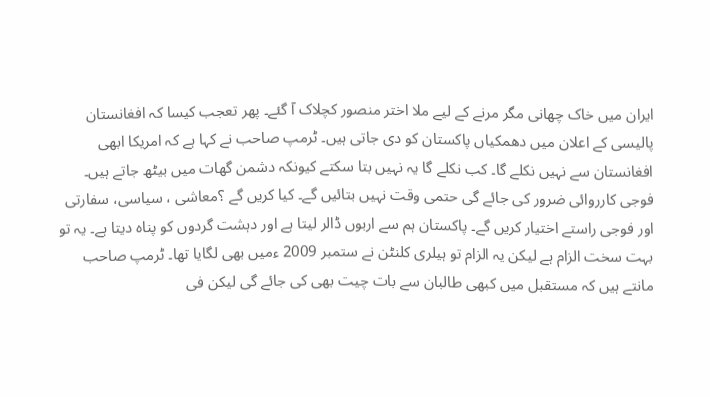ایران میں خاک چھانی مگر مرنے کے لیے ملا اختر منصور کچلاک آ گئے۔ پھر تعجب کیسا کہ افغانستان پالیسی کے اعلان میں دھمکیاں پاکستان کو دی جاتی ہیں۔ ٹرمپ صاحب نے کہا ہے کہ امریکا ابھی افغانستان سے نہیں نکلے گا۔ کب نکلے گا یہ نہیں بتا سکتے کیونکہ دشمن گھات میں بیٹھ جاتے ہیں۔ فوجی کارروائی ضرور کی جائے گی حتمی وقت نہیں بتائیں گے۔ کیا کریں گے ؟معاشی ، سیاسی، سفارتی اور فوجی راستے اختیار کریں گے۔ پاکستان ہم سے اربوں ڈالر لیتا ہے اور دہشت گردوں کو پناہ دیتا ہے۔ یہ تو بہت سخت الزام ہے لیکن یہ الزام تو ہیلری کلنٹن نے ستمبر 2009 ءمیں بھی لگایا تھا۔ ٹرمپ صاحب مانتے ہیں کہ مستقبل میں کبھی طالبان سے بات چیت بھی کی جائے گی لیکن فی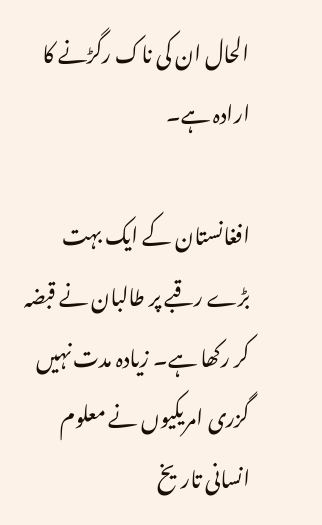الحال ان کی ناک رگڑنے کا ارادہ ہے۔

افغانستان کے ایک بہت بڑے رقبے پر طالبان نے قبضہ کر رکھا ہے۔ زیادہ مدت نہیں گزری امریکیوں نے معلوم انسانی تاریخ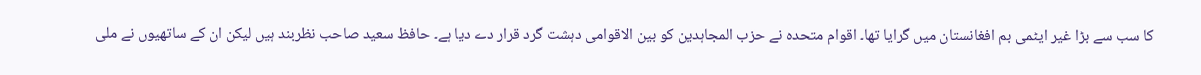کا سب سے بڑا غیر ایٹمی بم افغانستان میں گرایا تھا۔ اقوام متحدہ نے حزب المجاہدین کو بین الاقوامی دہشت گرد قرار دے دیا ہے۔ حافظ سعید صاحب نظربند ہیں لیکن ان کے ساتھیوں نے ملی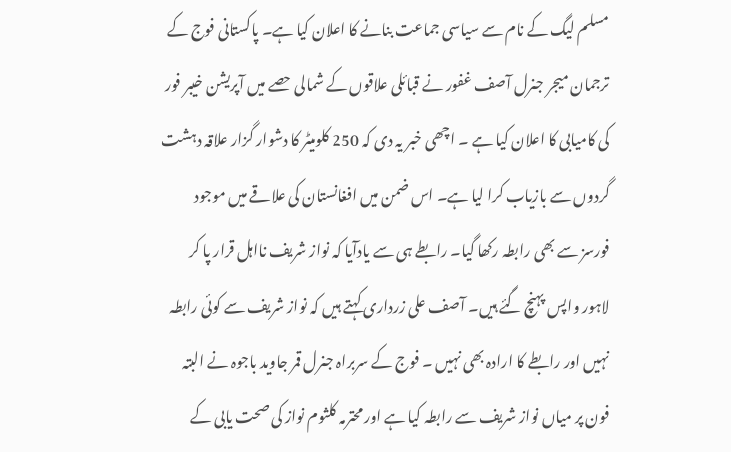مسلم لیگ کے نام سے سیاسی جماعت بنانے کا اعلان کیا ہے۔ پاکستانی فوج کے ترجمان میجر جنرل آصف غفور نے قبائلی علاقوں کے شمالی حصے میں آپریشن خیبر فور کی کامیابی کا اعلان کیا ہے ۔ اچھی خبر یہ دی کہ 250 کلومیٹر کا دشوار گزار علاقہ دہشت گردوں سے بازیاب کرا لیا ہے۔ اس ضمن میں افغانستان کی علاقے میں موجود فورسز سے بھی رابطہ رکھا گیا۔ رابطے ہی سے یادآیا کہ نواز شریف نااہل قرار پا کر لاہور واپس پہنچ گئے ہیں۔ آصف علی زرداری کہتے ہیں کہ نواز شریف سے کوئی رابطہ نہیں اور رابطے کا ارادہ بھی نہیں ۔ فوج کے سربراہ جنرل قمر جاوید باجوہ نے البتہ فون پر میاں نواز شریف سے رابطہ کیا ہے اور محترمہ کلثوم نواز کی صحت یابی کے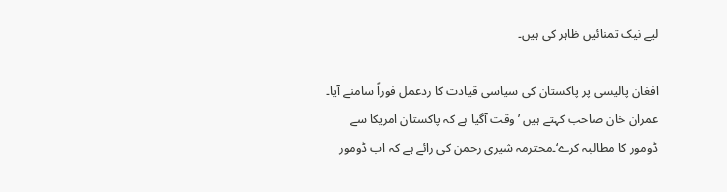لیے نیک تمنائیں ظاہر کی ہیں۔

افغان پالیسی پر پاکستان کی سیاسی قیادت کا ردعمل فوراً سامنے آیا۔ عمران خان صاحب کہتے ہیں ’وقت آگیا ہے کہ پاکستان امریکا سے ڈومور کا مطالبہ کرے‘۔محترمہ شیری رحمن کی رائے ہے کہ اب ڈومور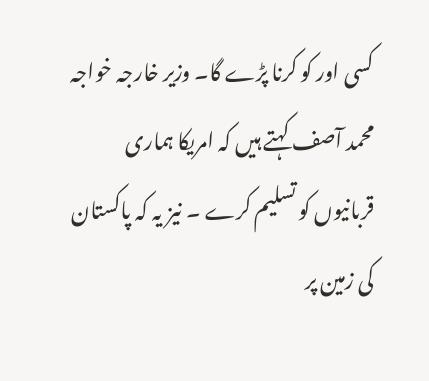کسی اور کو کرنا پڑے گا۔ وزیر خارجہ خواجہ محمد آصف کہتے ہیں کہ امریکا ہماری قربانیوں کو تسلیم کرے ۔ نیز یہ کہ پاکستان کی زمین پر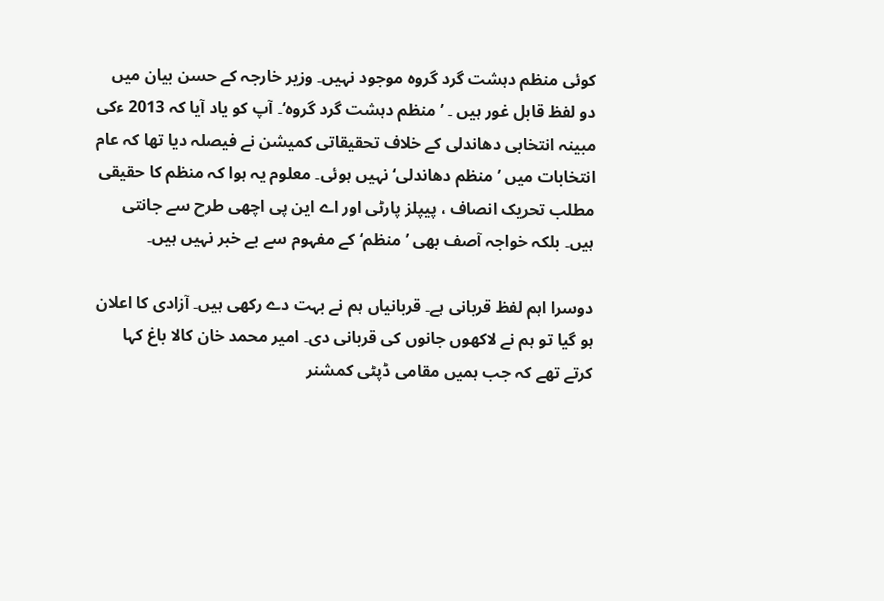کوئی منظم دہشت گرد گروہ موجود نہیں۔ وزیر خارجہ کے حسن بیان میں دو لفظ قابل غور ہیں ۔ ’منظم دہشت گرد گروہ‘۔ آپ کو یاد آیا کہ 2013 ءکی مبینہ انتخابی دھاندلی کے خلاف تحقیقاتی کمیشن نے فیصلہ دیا تھا کہ عام انتخابات میں ’منظم دھاندلی‘ نہیں ہوئی۔ معلوم یہ ہوا کہ منظم کا حقیقی مطلب تحریک انصاف ، پیپلز پارٹی اور اے این پی اچھی طرح سے جانتی ہیں۔ بلکہ خواجہ آصف بھی ’منظم‘کے مفہوم سے بے خبر نہیں ہیں۔

دوسرا اہم لفظ قربانی ہے۔ قربانیاں ہم نے بہت دے رکھی ہیں۔ آزادی کا اعلان ہو گیا تو ہم نے لاکھوں جانوں کی قربانی دی۔ امیر محمد خان کالا باغ کہا کرتے تھے کہ جب ہمیں مقامی ڈپٹی کمشنر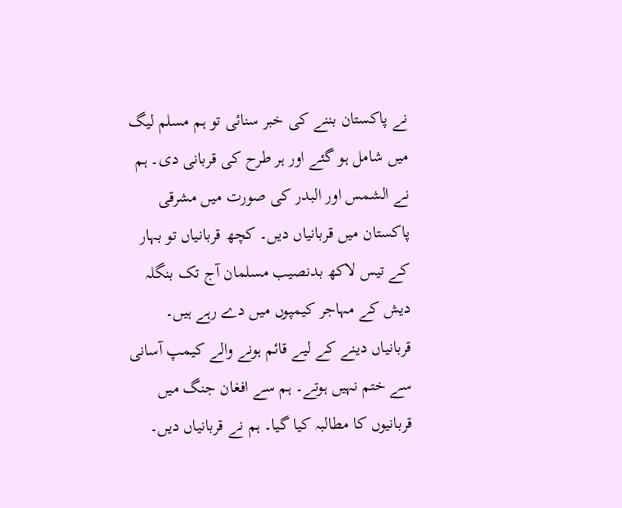نے پاکستان بننے کی خبر سنائی تو ہم مسلم لیگ میں شامل ہو گئے اور ہر طرح کی قربانی دی۔ ہم نے الشمس اور البدر کی صورت میں مشرقی پاکستان میں قربانیاں دیں۔ کچھ قربانیاں تو بہار کے تیس لاکھ بدنصیب مسلمان آج تک بنگلہ دیش کے مہاجر کیمپوں میں دے رہے ہیں۔ قربانیاں دینے کے لیے قائم ہونے والے کیمپ آسانی سے ختم نہیں ہوتے۔ ہم سے افغان جنگ میں قربانیوں کا مطالبہ کیا گیا۔ ہم نے قربانیاں دیں۔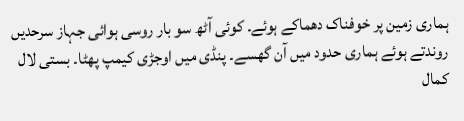ہماری زمین پر خوفناک دھماکے ہوئے۔ کوئی آٹھ سو بار روسی ہوائی جہاز سرحدیں روندتے ہوئے ہماری حدود میں آن گھسے۔ پنڈی میں اوجڑی کیمپ پھٹا۔ بستی لال کمال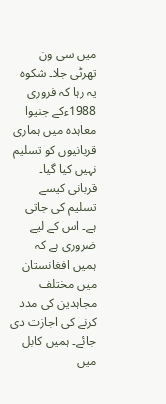میں سی ون تھرٹی جلا۔ شکوہ یہ رہا کہ فروری 1988ءکے جنیوا معاہدہ میں ہماری قربانیوں کو تسلیم نہیں کیا گیا۔ قربانی کیسے تسلیم کی جاتی ہے۔ اس کے لیے ضروری ہے کہ ہمیں افغانستان میں مختلف مجاہدین کی مدد کرنے کی اجازت دی جائے۔ ہمیں کابل میں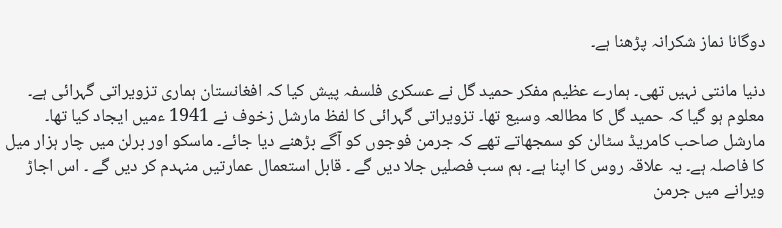دوگانا نماز شکرانہ پڑھنا ہے۔

دنیا مانتی نہیں تھی۔ ہمارے عظیم مفکر حمید گل نے عسکری فلسفہ پیش کیا کہ افغانستان ہماری تزویراتی گہرائی ہے۔ معلوم ہو گیا کہ حمید گل کا مطالعہ وسیع تھا۔ تزویراتی گہرائی کا لفظ مارشل زخوف نے 1941 ءمیں ایجاد کیا تھا۔ مارشل صاحب کامریڈ سٹالن کو سمجھاتے تھے کہ جرمن فوجوں کو آگے بڑھنے دیا جائے۔ ماسکو اور برلن میں چار ہزار میل کا فاصلہ ہے۔ یہ علاقہ روس کا اپنا ہے۔ ہم سب فصلیں جلا دیں گے ۔ قابل استعمال عمارتیں منہدم کر دیں گے ۔ اس اجاڑ ویرانے میں جرمن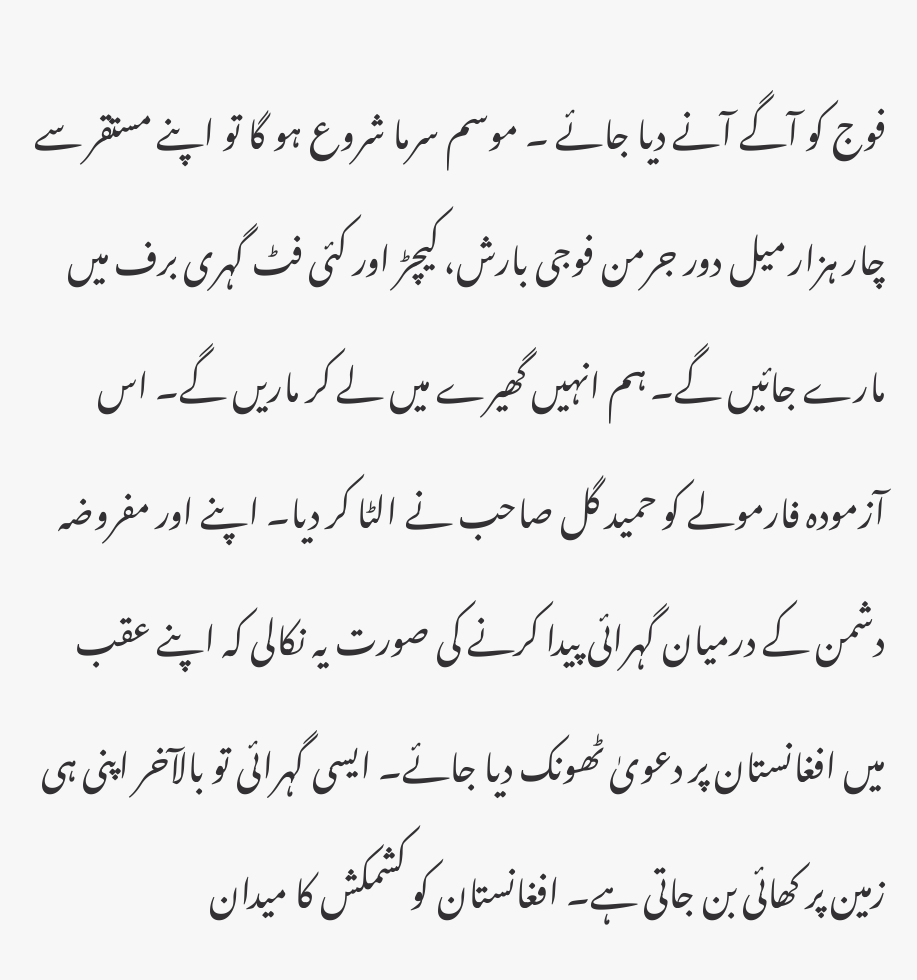فوج کو آگے آنے دیا جائے ۔ موسم سرما شروع ہو گا تو اپنے مستقر سے چار ہزار میل دور جرمن فوجی بارش، کیچڑ اور کئی فٹ گہری برف میں مارے جائیں گے۔ ہم انہیں گھیرے میں لے کر ماریں گے۔ اس آزمودہ فارمولے کو حمید گل صاحب نے الٹا کر دیا۔ اپنے اور مفروضہ دشمن کے درمیان گہرائی پیدا کرنے کی صورت یہ نکالی کہ اپنے عقب میں افغانستان پر دعویٰ ٹھونک دیا جائے۔ ایسی گہرائی تو بالآخر اپنی ہی زمین پر کھائی بن جاتی ہے۔ افغانستان کو کشمکش کا میدان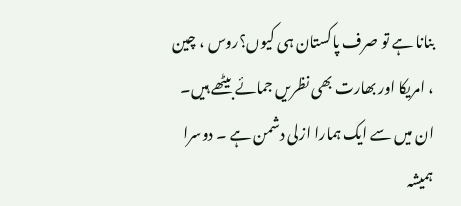بنانا ہے تو صرف پاکستان ہی کیوں؟روس ، چین ، امریکا اور بھارت بھی نظریں جمائے بیٹھے ہیں۔ ان میں سے ایک ہمارا ازلی دشمن ہے ۔ دوسرا ہمیشہ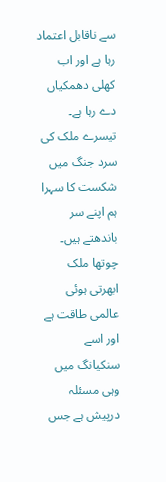سے ناقابل اعتماد رہا ہے اور اب کھلی دھمکیاں دے رہا ہے۔ تیسرے ملک کی سرد جنگ میں شکست کا سہرا ہم اپنے سر باندھتے ہیں۔ چوتھا ملک ابھرتی ہوئی عالمی طاقت ہے اور اسے سنکیانگ میں وہی مسئلہ درپیش ہے جس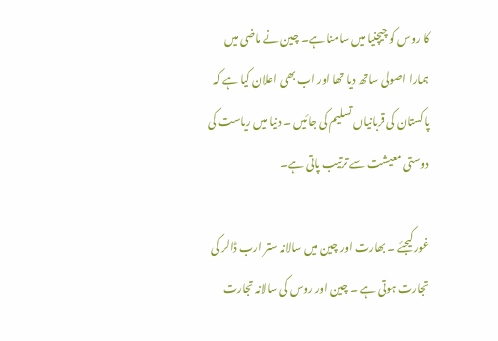کا روس کو چیچنیا میں سامنا ہے۔ چین نے ماضی میں ہمارا اصولی ساتھ دیا تھا اور اب بھی اعلان کیا ہے کہ پاکستان کی قربانیاں تسلیم کی جائیں ۔ دنیا میں ریاست کی دوستی معیشت سے ترتیب پاتی ہے۔

غور کیجئے ۔ بھارت اور چین میں سالانہ ستر ارب ڈالر کی تجارت ہوتی ہے ۔ چین اور روس کی سالانہ تجارت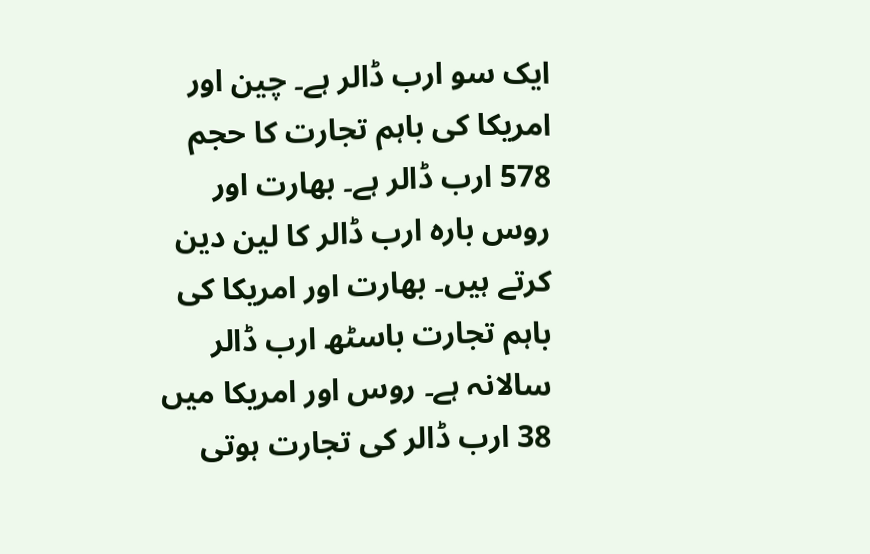ایک سو ارب ڈالر ہے۔ چین اور امریکا کی باہم تجارت کا حجم 578 ارب ڈالر ہے۔ بھارت اور روس بارہ ارب ڈالر کا لین دین کرتے ہیں۔ بھارت اور امریکا کی باہم تجارت باسٹھ ارب ڈالر سالانہ ہے۔ روس اور امریکا میں 38 ارب ڈالر کی تجارت ہوتی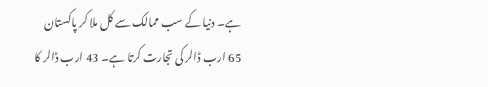ہے۔ دنیا کے سب ممالک سے کل ملا کر پاکستان 65 ارب ڈالر کی تجارت کرتا ہے۔ 43 ارب ڈالر کا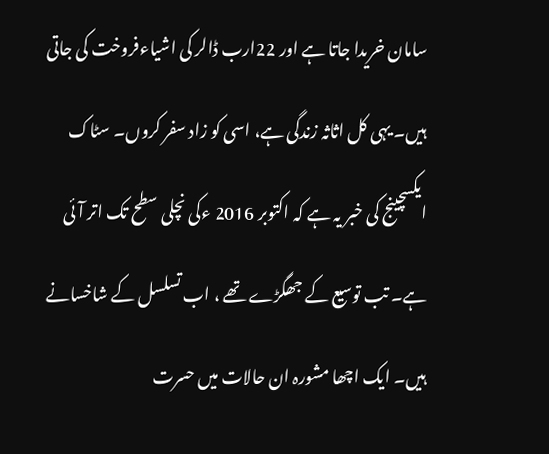سامان خریدا جاتا ہے اور 22ارب ڈالر کی اشیاءفروخت کی جاتی ہیں۔ یہی کل اثاثہ زندگی ہے، اسی کو زاد سفر کروں۔ سٹاک ایکسچینج کی خبر یہ ہے کہ اکتوبر 2016 ءکی نچلی سطح تک اتر آئی ہے۔ تب توسیع کے جھگڑے تھے ، اب تسلسل کے شاخسانے ہیں۔ ایک اچھا مشورہ ان حالات میں حسرت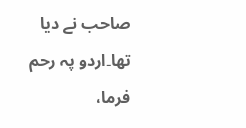صاحب نے دیا تھا۔اردو پہ رحم فرما،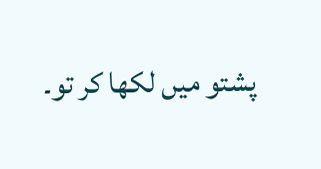پشتو میں لکھا کر تو۔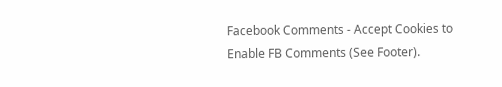Facebook Comments - Accept Cookies to Enable FB Comments (See Footer).